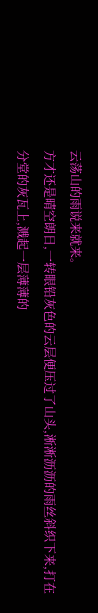云荡山的雨说来就来。
方才还是晴空朗日,一转眼铅灰色的云层便压过了山头,淅淅沥沥的雨丝斜织下来,打在分堂的灰瓦上,溅起一层薄薄的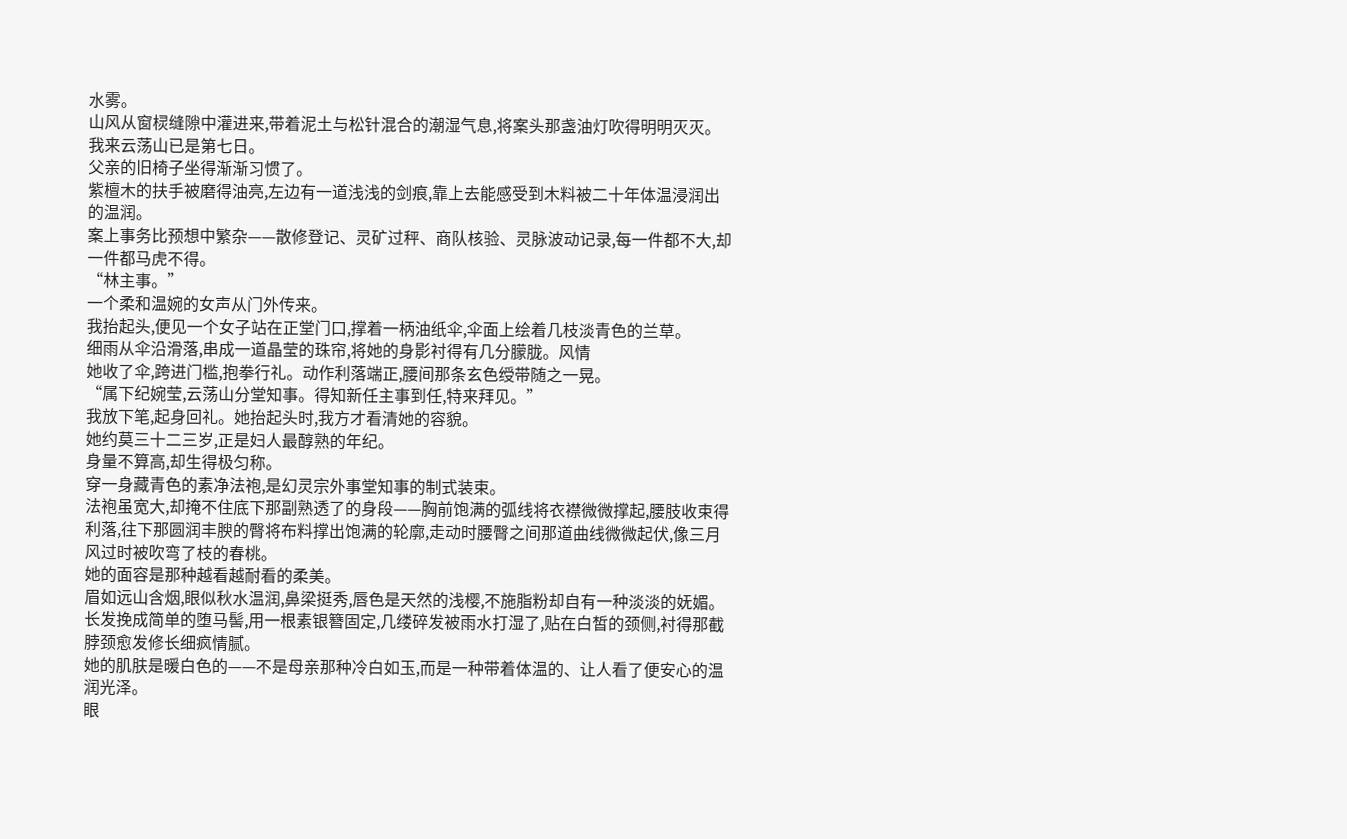水雾。
山风从窗棂缝隙中灌进来,带着泥土与松针混合的潮湿气息,将案头那盏油灯吹得明明灭灭。
我来云荡山已是第七日。
父亲的旧椅子坐得渐渐习惯了。
紫檀木的扶手被磨得油亮,左边有一道浅浅的剑痕,靠上去能感受到木料被二十年体温浸润出的温润。
案上事务比预想中繁杂——散修登记、灵矿过秤、商队核验、灵脉波动记录,每一件都不大,却一件都马虎不得。
“林主事。”
一个柔和温婉的女声从门外传来。
我抬起头,便见一个女子站在正堂门口,撑着一柄油纸伞,伞面上绘着几枝淡青色的兰草。
细雨从伞沿滑落,串成一道晶莹的珠帘,将她的身影衬得有几分朦胧。风情
她收了伞,跨进门槛,抱拳行礼。动作利落端正,腰间那条玄色绶带随之一晃。
“属下纪婉莹,云荡山分堂知事。得知新任主事到任,特来拜见。”
我放下笔,起身回礼。她抬起头时,我方才看清她的容貌。
她约莫三十二三岁,正是妇人最醇熟的年纪。
身量不算高,却生得极匀称。
穿一身藏青色的素净法袍,是幻灵宗外事堂知事的制式装束。
法袍虽宽大,却掩不住底下那副熟透了的身段——胸前饱满的弧线将衣襟微微撑起,腰肢收束得利落,往下那圆润丰腴的臀将布料撑出饱满的轮廓,走动时腰臀之间那道曲线微微起伏,像三月风过时被吹弯了枝的春桃。
她的面容是那种越看越耐看的柔美。
眉如远山含烟,眼似秋水温润,鼻梁挺秀,唇色是天然的浅樱,不施脂粉却自有一种淡淡的妩媚。
长发挽成简单的堕马髻,用一根素银簪固定,几缕碎发被雨水打湿了,贴在白皙的颈侧,衬得那截脖颈愈发修长细疯情腻。
她的肌肤是暖白色的——不是母亲那种冷白如玉,而是一种带着体温的、让人看了便安心的温润光泽。
眼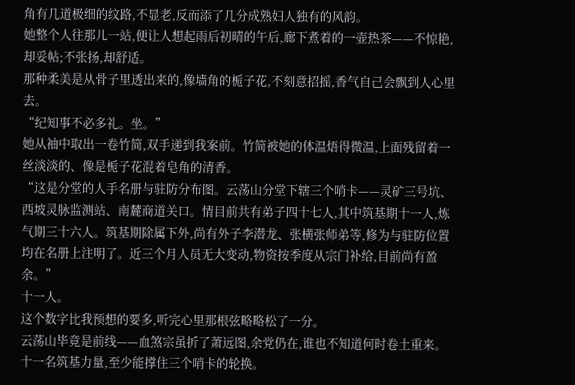角有几道极细的纹路,不显老,反而添了几分成熟妇人独有的风韵。
她整个人往那儿一站,便让人想起雨后初晴的午后,廊下煮着的一壶热茶——不惊艳,却妥帖;不张扬,却舒适。
那种柔美是从骨子里透出来的,像墙角的栀子花,不刻意招摇,香气自己会飘到人心里去。
“纪知事不必多礼。坐。”
她从袖中取出一卷竹简,双手递到我案前。竹简被她的体温焐得微温,上面残留着一丝淡淡的、像是栀子花混着皂角的清香。
“这是分堂的人手名册与驻防分布图。云荡山分堂下辖三个哨卡——灵矿三号坑、西坡灵脉监测站、南麓商道关口。情目前共有弟子四十七人,其中筑基期十一人,炼气期三十六人。筑基期除属下外,尚有外子李潜龙、张横张师弟等,修为与驻防位置均在名册上注明了。近三个月人员无大变动,物资按季度从宗门补给,目前尚有盈余。”
十一人。
这个数字比我预想的要多,听完心里那根弦略略松了一分。
云荡山毕竟是前线——血煞宗虽折了萧远图,余党仍在,谁也不知道何时卷土重来。
十一名筑基力量,至少能撑住三个哨卡的轮换。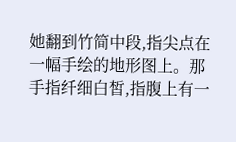她翻到竹简中段,指尖点在一幅手绘的地形图上。那手指纤细白皙,指腹上有一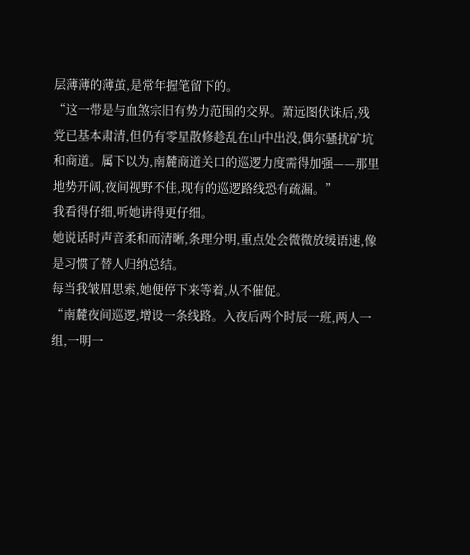层薄薄的薄茧,是常年握笔留下的。
“这一带是与血煞宗旧有势力范围的交界。萧远图伏诛后,残党已基本肃清,但仍有零星散修趁乱在山中出没,偶尔骚扰矿坑和商道。属下以为,南麓商道关口的巡逻力度需得加强——那里地势开阔,夜间视野不佳,现有的巡逻路线恐有疏漏。”
我看得仔细,听她讲得更仔细。
她说话时声音柔和而清晰,条理分明,重点处会微微放缓语速,像是习惯了替人归纳总结。
每当我皱眉思索,她便停下来等着,从不催促。
“南麓夜间巡逻,增设一条线路。入夜后两个时辰一班,两人一组,一明一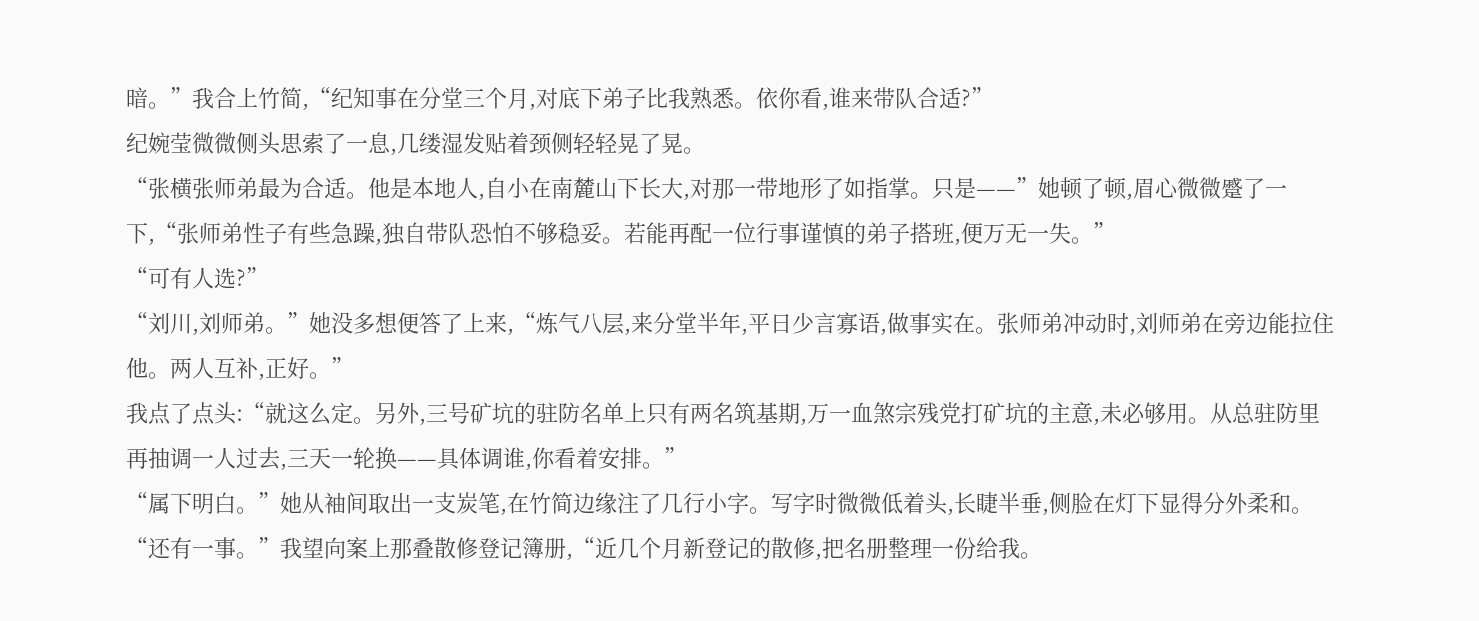暗。”我合上竹简,“纪知事在分堂三个月,对底下弟子比我熟悉。依你看,谁来带队合适?”
纪婉莹微微侧头思索了一息,几缕湿发贴着颈侧轻轻晃了晃。
“张横张师弟最为合适。他是本地人,自小在南麓山下长大,对那一带地形了如指掌。只是——”她顿了顿,眉心微微蹙了一下,“张师弟性子有些急躁,独自带队恐怕不够稳妥。若能再配一位行事谨慎的弟子搭班,便万无一失。”
“可有人选?”
“刘川,刘师弟。”她没多想便答了上来,“炼气八层,来分堂半年,平日少言寡语,做事实在。张师弟冲动时,刘师弟在旁边能拉住他。两人互补,正好。”
我点了点头:“就这么定。另外,三号矿坑的驻防名单上只有两名筑基期,万一血煞宗残党打矿坑的主意,未必够用。从总驻防里再抽调一人过去,三天一轮换——具体调谁,你看着安排。”
“属下明白。”她从袖间取出一支炭笔,在竹简边缘注了几行小字。写字时微微低着头,长睫半垂,侧脸在灯下显得分外柔和。
“还有一事。”我望向案上那叠散修登记簿册,“近几个月新登记的散修,把名册整理一份给我。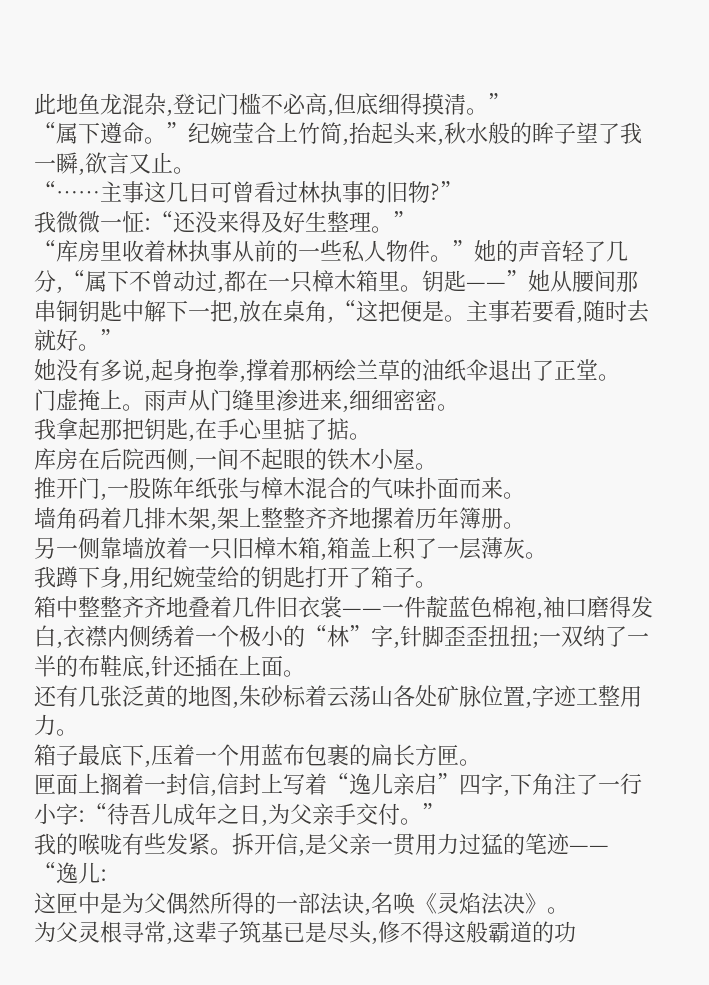此地鱼龙混杂,登记门槛不必高,但底细得摸清。”
“属下遵命。”纪婉莹合上竹简,抬起头来,秋水般的眸子望了我一瞬,欲言又止。
“……主事这几日可曾看过林执事的旧物?”
我微微一怔:“还没来得及好生整理。”
“库房里收着林执事从前的一些私人物件。”她的声音轻了几分,“属下不曾动过,都在一只樟木箱里。钥匙——”她从腰间那串铜钥匙中解下一把,放在桌角,“这把便是。主事若要看,随时去就好。”
她没有多说,起身抱拳,撑着那柄绘兰草的油纸伞退出了正堂。
门虚掩上。雨声从门缝里渗进来,细细密密。
我拿起那把钥匙,在手心里掂了掂。
库房在后院西侧,一间不起眼的铁木小屋。
推开门,一股陈年纸张与樟木混合的气味扑面而来。
墙角码着几排木架,架上整整齐齐地摞着历年簿册。
另一侧靠墙放着一只旧樟木箱,箱盖上积了一层薄灰。
我蹲下身,用纪婉莹给的钥匙打开了箱子。
箱中整整齐齐地叠着几件旧衣裳——一件靛蓝色棉袍,袖口磨得发白,衣襟内侧绣着一个极小的“林”字,针脚歪歪扭扭;一双纳了一半的布鞋底,针还插在上面。
还有几张泛黄的地图,朱砂标着云荡山各处矿脉位置,字迹工整用力。
箱子最底下,压着一个用蓝布包裹的扁长方匣。
匣面上搁着一封信,信封上写着“逸儿亲启”四字,下角注了一行小字:“待吾儿成年之日,为父亲手交付。”
我的喉咙有些发紧。拆开信,是父亲一贯用力过猛的笔迹——
“逸儿:
这匣中是为父偶然所得的一部法诀,名唤《灵焰法决》。
为父灵根寻常,这辈子筑基已是尽头,修不得这般霸道的功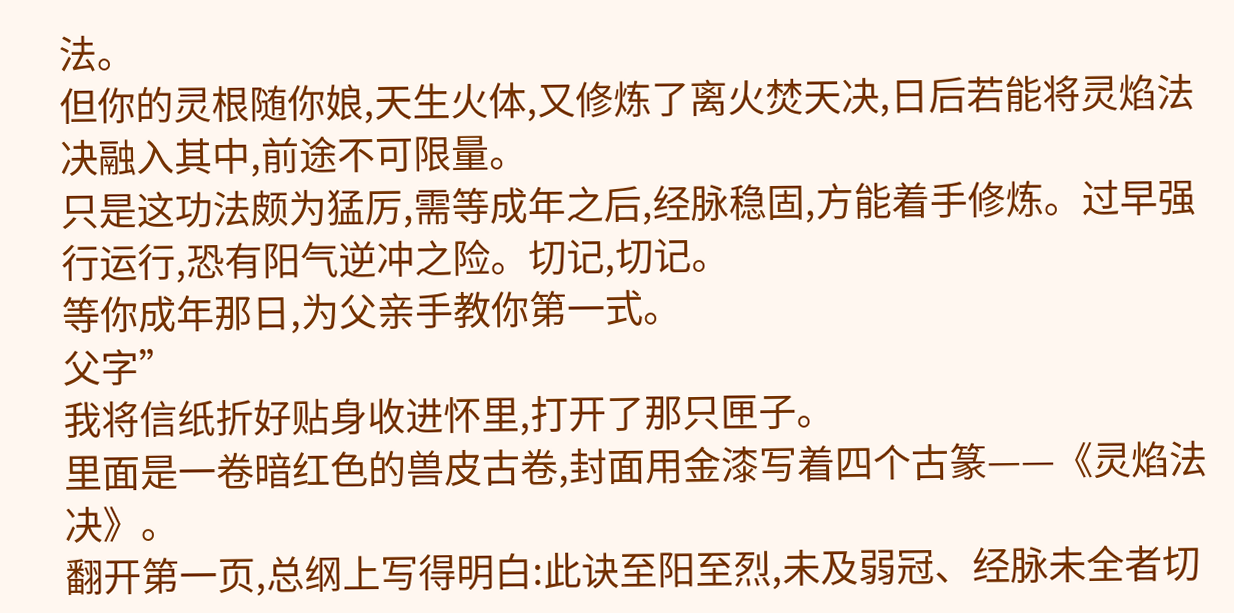法。
但你的灵根随你娘,天生火体,又修炼了离火焚天决,日后若能将灵焰法决融入其中,前途不可限量。
只是这功法颇为猛厉,需等成年之后,经脉稳固,方能着手修炼。过早强行运行,恐有阳气逆冲之险。切记,切记。
等你成年那日,为父亲手教你第一式。
父字”
我将信纸折好贴身收进怀里,打开了那只匣子。
里面是一卷暗红色的兽皮古卷,封面用金漆写着四个古篆——《灵焰法决》。
翻开第一页,总纲上写得明白:此诀至阳至烈,未及弱冠、经脉未全者切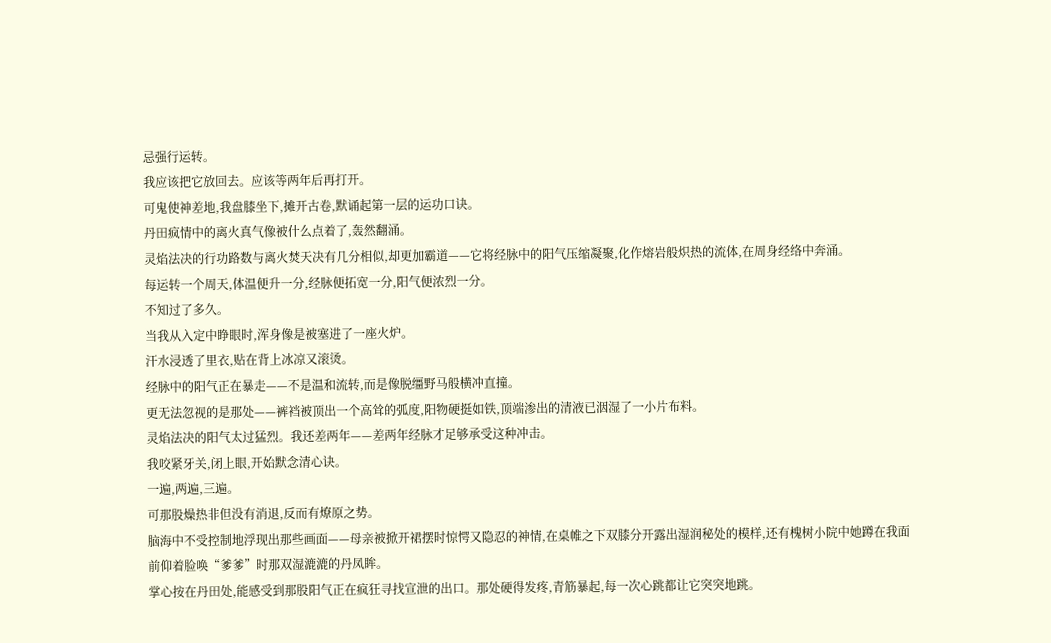忌强行运转。
我应该把它放回去。应该等两年后再打开。
可鬼使神差地,我盘膝坐下,摊开古卷,默诵起第一层的运功口诀。
丹田疯情中的离火真气像被什么点着了,轰然翻涌。
灵焰法决的行功路数与离火焚天决有几分相似,却更加霸道——它将经脉中的阳气压缩凝聚,化作熔岩般炽热的流体,在周身经络中奔涌。
每运转一个周天,体温便升一分,经脉便拓宽一分,阳气便浓烈一分。
不知过了多久。
当我从入定中睁眼时,浑身像是被塞进了一座火炉。
汗水浸透了里衣,贴在背上冰凉又滚烫。
经脉中的阳气正在暴走——不是温和流转,而是像脱缰野马般横冲直撞。
更无法忽视的是那处——裤裆被顶出一个高耸的弧度,阳物硬挺如铁,顶端渗出的清液已洇湿了一小片布料。
灵焰法决的阳气太过猛烈。我还差两年——差两年经脉才足够承受这种冲击。
我咬紧牙关,闭上眼,开始默念清心诀。
一遍,两遍,三遍。
可那股燥热非但没有消退,反而有燎原之势。
脑海中不受控制地浮现出那些画面——母亲被掀开裙摆时惊愕又隐忍的神情,在桌帷之下双膝分开露出湿润秘处的模样,还有槐树小院中她蹲在我面前仰着脸唤“爹爹”时那双湿漉漉的丹凤眸。
掌心按在丹田处,能感受到那股阳气正在疯狂寻找宣泄的出口。那处硬得发疼,青筋暴起,每一次心跳都让它突突地跳。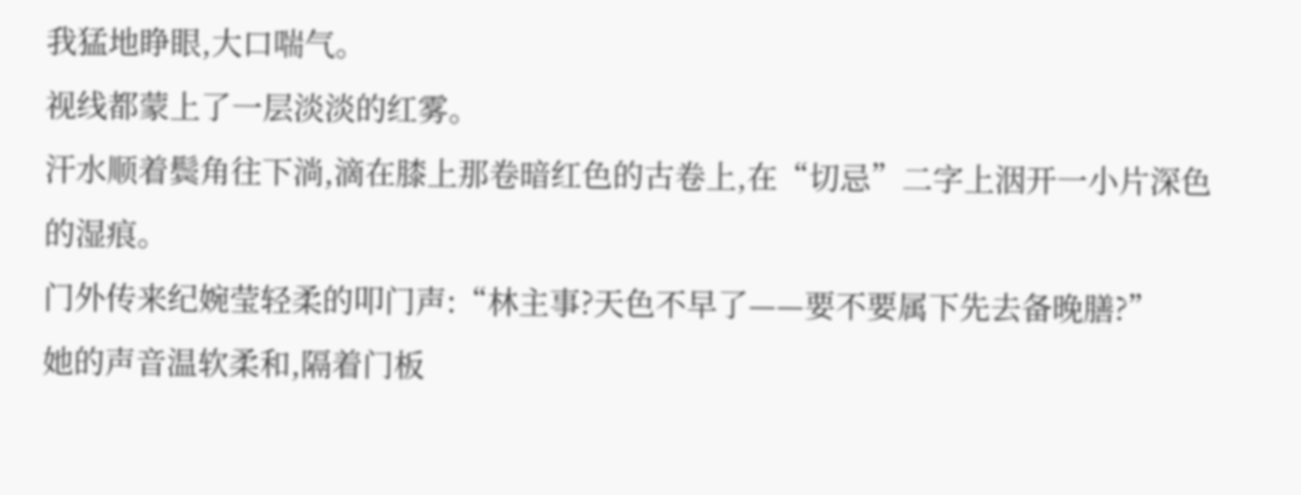我猛地睁眼,大口喘气。
视线都蒙上了一层淡淡的红雾。
汗水顺着鬓角往下淌,滴在膝上那卷暗红色的古卷上,在“切忌”二字上洇开一小片深色的湿痕。
门外传来纪婉莹轻柔的叩门声:“林主事?天色不早了——要不要属下先去备晚膳?”
她的声音温软柔和,隔着门板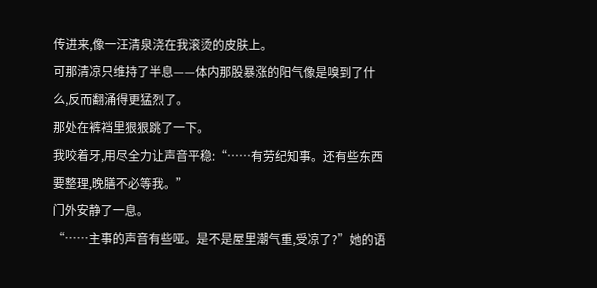传进来,像一汪清泉浇在我滚烫的皮肤上。
可那清凉只维持了半息——体内那股暴涨的阳气像是嗅到了什么,反而翻涌得更猛烈了。
那处在裤裆里狠狠跳了一下。
我咬着牙,用尽全力让声音平稳:“……有劳纪知事。还有些东西要整理,晚膳不必等我。”
门外安静了一息。
“……主事的声音有些哑。是不是屋里潮气重,受凉了?”她的语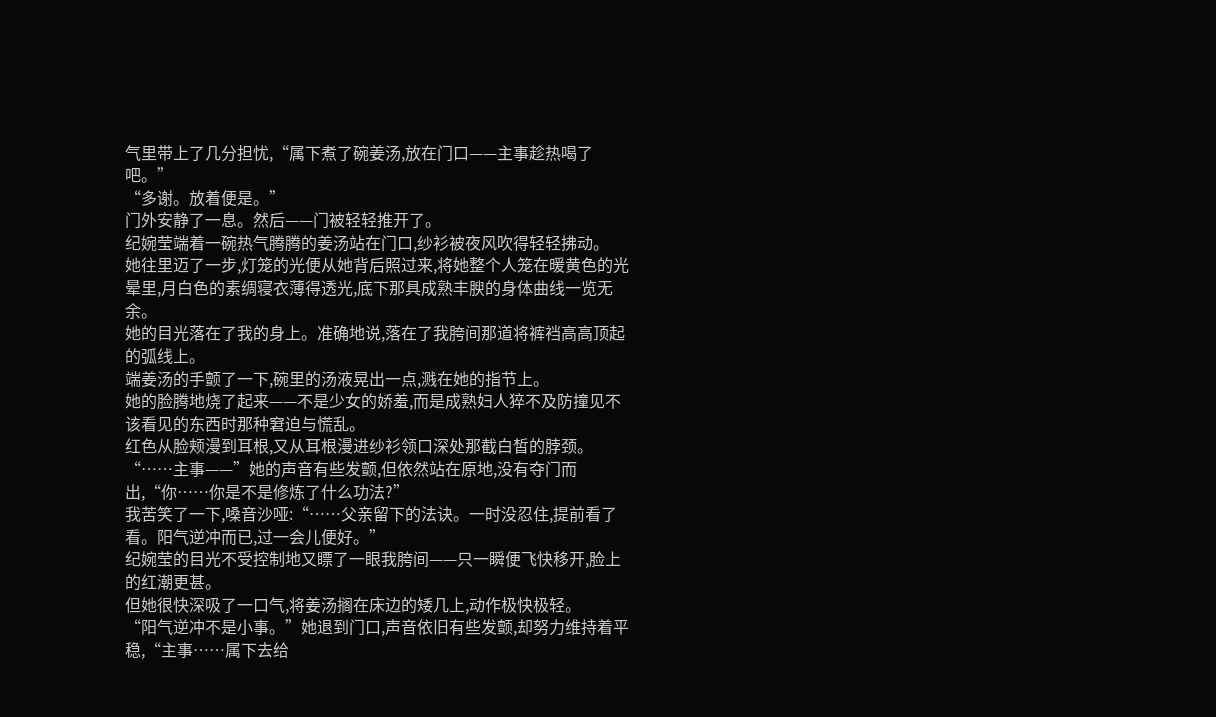气里带上了几分担忧,“属下煮了碗姜汤,放在门口——主事趁热喝了吧。”
“多谢。放着便是。”
门外安静了一息。然后——门被轻轻推开了。
纪婉莹端着一碗热气腾腾的姜汤站在门口,纱衫被夜风吹得轻轻拂动。
她往里迈了一步,灯笼的光便从她背后照过来,将她整个人笼在暖黄色的光晕里,月白色的素绸寝衣薄得透光,底下那具成熟丰腴的身体曲线一览无余。
她的目光落在了我的身上。准确地说,落在了我胯间那道将裤裆高高顶起的弧线上。
端姜汤的手颤了一下,碗里的汤液晃出一点,溅在她的指节上。
她的脸腾地烧了起来——不是少女的娇羞,而是成熟妇人猝不及防撞见不该看见的东西时那种窘迫与慌乱。
红色从脸颊漫到耳根,又从耳根漫进纱衫领口深处那截白皙的脖颈。
“……主事——”她的声音有些发颤,但依然站在原地,没有夺门而出,“你……你是不是修炼了什么功法?”
我苦笑了一下,嗓音沙哑:“……父亲留下的法诀。一时没忍住,提前看了看。阳气逆冲而已,过一会儿便好。”
纪婉莹的目光不受控制地又瞟了一眼我胯间——只一瞬便飞快移开,脸上的红潮更甚。
但她很快深吸了一口气,将姜汤搁在床边的矮几上,动作极快极轻。
“阳气逆冲不是小事。”她退到门口,声音依旧有些发颤,却努力维持着平稳,“主事……属下去给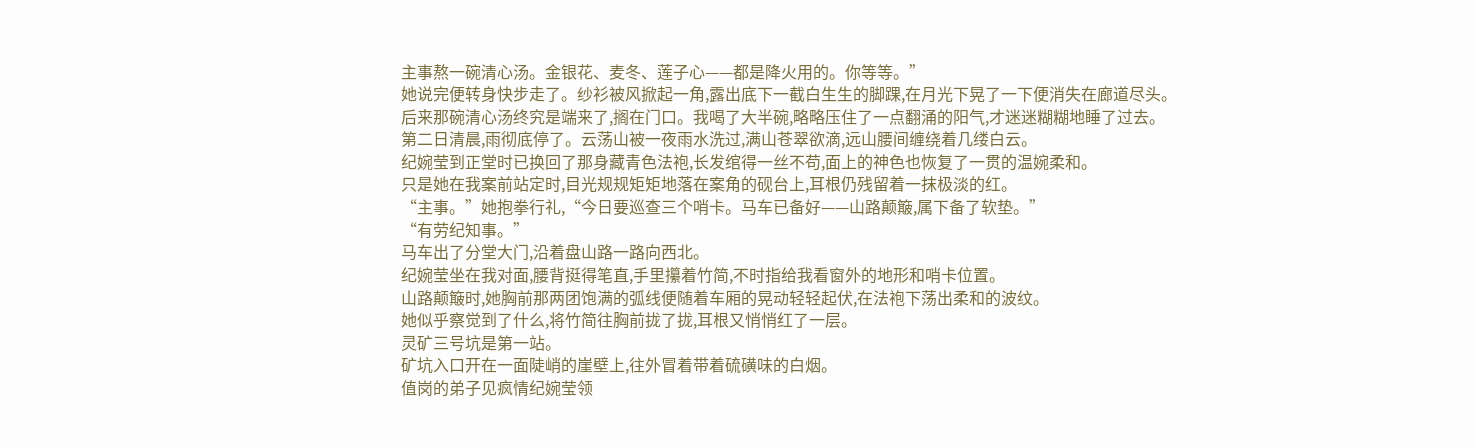主事熬一碗清心汤。金银花、麦冬、莲子心——都是降火用的。你等等。”
她说完便转身快步走了。纱衫被风掀起一角,露出底下一截白生生的脚踝,在月光下晃了一下便消失在廊道尽头。
后来那碗清心汤终究是端来了,搁在门口。我喝了大半碗,略略压住了一点翻涌的阳气,才迷迷糊糊地睡了过去。
第二日清晨,雨彻底停了。云荡山被一夜雨水洗过,满山苍翠欲滴,远山腰间缠绕着几缕白云。
纪婉莹到正堂时已换回了那身藏青色法袍,长发绾得一丝不苟,面上的神色也恢复了一贯的温婉柔和。
只是她在我案前站定时,目光规规矩矩地落在案角的砚台上,耳根仍残留着一抹极淡的红。
“主事。”她抱拳行礼,“今日要巡查三个哨卡。马车已备好——山路颠簸,属下备了软垫。”
“有劳纪知事。”
马车出了分堂大门,沿着盘山路一路向西北。
纪婉莹坐在我对面,腰背挺得笔直,手里攥着竹简,不时指给我看窗外的地形和哨卡位置。
山路颠簸时,她胸前那两团饱满的弧线便随着车厢的晃动轻轻起伏,在法袍下荡出柔和的波纹。
她似乎察觉到了什么,将竹简往胸前拢了拢,耳根又悄悄红了一层。
灵矿三号坑是第一站。
矿坑入口开在一面陡峭的崖壁上,往外冒着带着硫磺味的白烟。
值岗的弟子见疯情纪婉莹领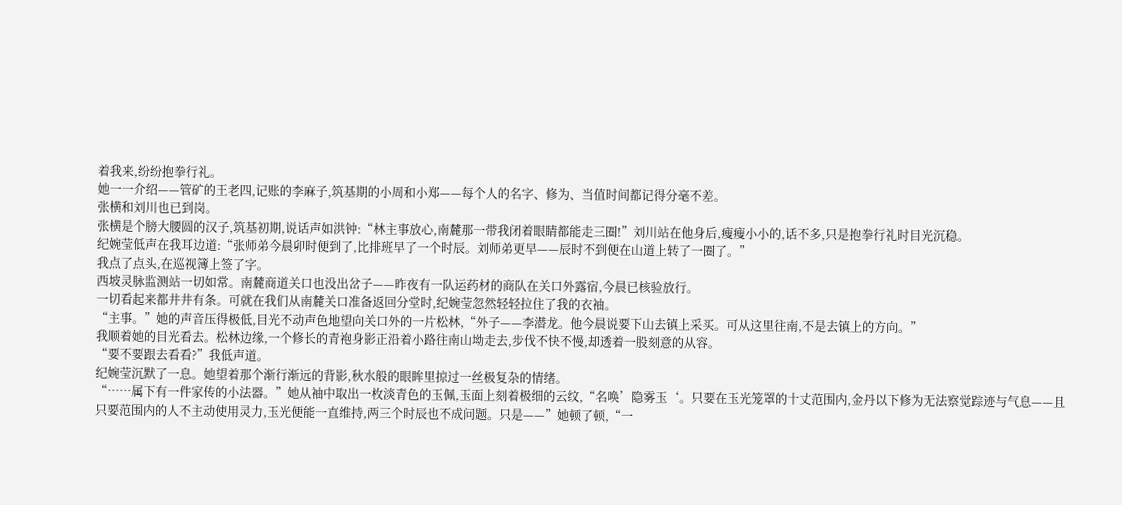着我来,纷纷抱拳行礼。
她一一介绍——管矿的王老四,记账的李麻子,筑基期的小周和小郑——每个人的名字、修为、当值时间都记得分毫不差。
张横和刘川也已到岗。
张横是个膀大腰圆的汉子,筑基初期,说话声如洪钟:“林主事放心,南麓那一带我闭着眼睛都能走三圈!”刘川站在他身后,瘦瘦小小的,话不多,只是抱拳行礼时目光沉稳。
纪婉莹低声在我耳边道:“张师弟今晨卯时便到了,比排班早了一个时辰。刘师弟更早——辰时不到便在山道上转了一圈了。”
我点了点头,在巡视簿上签了字。
西坡灵脉监测站一切如常。南麓商道关口也没出岔子——昨夜有一队运药材的商队在关口外露宿,今晨已核验放行。
一切看起来都井井有条。可就在我们从南麓关口准备返回分堂时,纪婉莹忽然轻轻拉住了我的衣袖。
“主事。”她的声音压得极低,目光不动声色地望向关口外的一片松林,“外子——李潜龙。他今晨说要下山去镇上采买。可从这里往南,不是去镇上的方向。”
我顺着她的目光看去。松林边缘,一个修长的青袍身影正沿着小路往南山坳走去,步伐不快不慢,却透着一股刻意的从容。
“要不要跟去看看?”我低声道。
纪婉莹沉默了一息。她望着那个渐行渐远的背影,秋水般的眼眸里掠过一丝极复杂的情绪。
“……属下有一件家传的小法器。”她从袖中取出一枚淡青色的玉佩,玉面上刻着极细的云纹,“名唤’隐雾玉‘。只要在玉光笼罩的十丈范围内,金丹以下修为无法察觉踪迹与气息——且只要范围内的人不主动使用灵力,玉光便能一直维持,两三个时辰也不成问题。只是——”她顿了顿,“一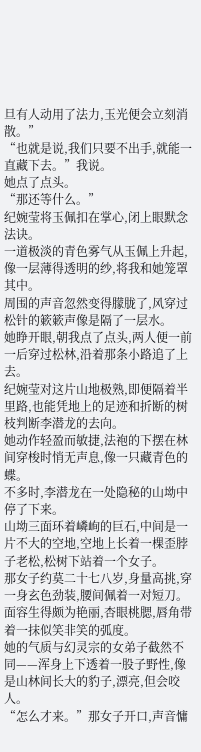旦有人动用了法力,玉光便会立刻消散。”
“也就是说,我们只要不出手,就能一直藏下去。”我说。
她点了点头。
“那还等什么。”
纪婉莹将玉佩扣在掌心,闭上眼默念法诀。
一道极淡的青色雾气从玉佩上升起,像一层薄得透明的纱,将我和她笼罩其中。
周围的声音忽然变得朦胧了,风穿过松针的簌簌声像是隔了一层水。
她睁开眼,朝我点了点头,两人便一前一后穿过松林,沿着那条小路追了上去。
纪婉莹对这片山地极熟,即便隔着半里路,也能凭地上的足迹和折断的树枝判断李潜龙的去向。
她动作轻盈而敏捷,法袍的下摆在林间穿梭时悄无声息,像一只藏青色的蝶。
不多时,李潜龙在一处隐秘的山坳中停了下来。
山坳三面环着嶙峋的巨石,中间是一片不大的空地,空地上长着一棵歪脖子老松,松树下站着一个女子。
那女子约莫二十七八岁,身量高挑,穿一身玄色劲装,腰间佩着一对短刀。
面容生得颇为艳丽,杏眼桃腮,唇角带着一抹似笑非笑的弧度。
她的气质与幻灵宗的女弟子截然不同——浑身上下透着一股子野性,像是山林间长大的豹子,漂亮,但会咬人。
“怎么才来。”那女子开口,声音慵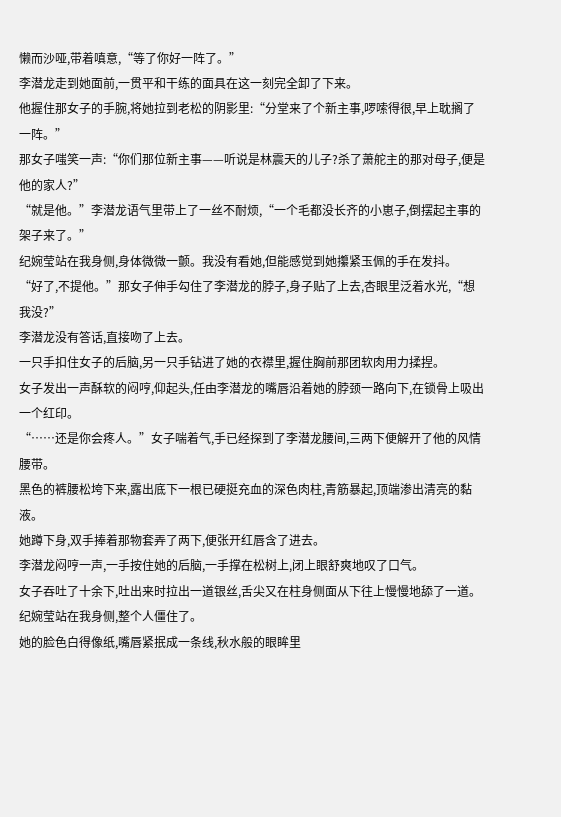懒而沙哑,带着嗔意,“等了你好一阵了。”
李潜龙走到她面前,一贯平和干练的面具在这一刻完全卸了下来。
他握住那女子的手腕,将她拉到老松的阴影里:“分堂来了个新主事,啰嗦得很,早上耽搁了一阵。”
那女子嗤笑一声:“你们那位新主事——听说是林震天的儿子?杀了萧舵主的那对母子,便是他的家人?”
“就是他。”李潜龙语气里带上了一丝不耐烦,“一个毛都没长齐的小崽子,倒摆起主事的架子来了。”
纪婉莹站在我身侧,身体微微一颤。我没有看她,但能感觉到她攥紧玉佩的手在发抖。
“好了,不提他。”那女子伸手勾住了李潜龙的脖子,身子贴了上去,杏眼里泛着水光,“想我没?”
李潜龙没有答话,直接吻了上去。
一只手扣住女子的后脑,另一只手钻进了她的衣襟里,握住胸前那团软肉用力揉捏。
女子发出一声酥软的闷哼,仰起头,任由李潜龙的嘴唇沿着她的脖颈一路向下,在锁骨上吸出一个红印。
“……还是你会疼人。”女子喘着气,手已经探到了李潜龙腰间,三两下便解开了他的风情腰带。
黑色的裤腰松垮下来,露出底下一根已硬挺充血的深色肉柱,青筋暴起,顶端渗出清亮的黏液。
她蹲下身,双手捧着那物套弄了两下,便张开红唇含了进去。
李潜龙闷哼一声,一手按住她的后脑,一手撑在松树上,闭上眼舒爽地叹了口气。
女子吞吐了十余下,吐出来时拉出一道银丝,舌尖又在柱身侧面从下往上慢慢地舔了一道。
纪婉莹站在我身侧,整个人僵住了。
她的脸色白得像纸,嘴唇紧抿成一条线,秋水般的眼眸里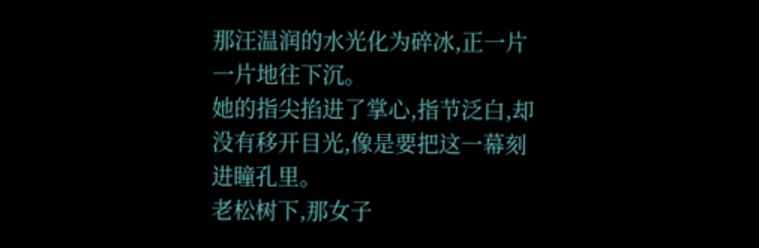那汪温润的水光化为碎冰,正一片一片地往下沉。
她的指尖掐进了掌心,指节泛白,却没有移开目光,像是要把这一幕刻进瞳孔里。
老松树下,那女子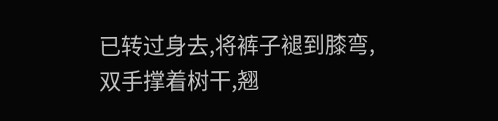已转过身去,将裤子褪到膝弯,双手撑着树干,翘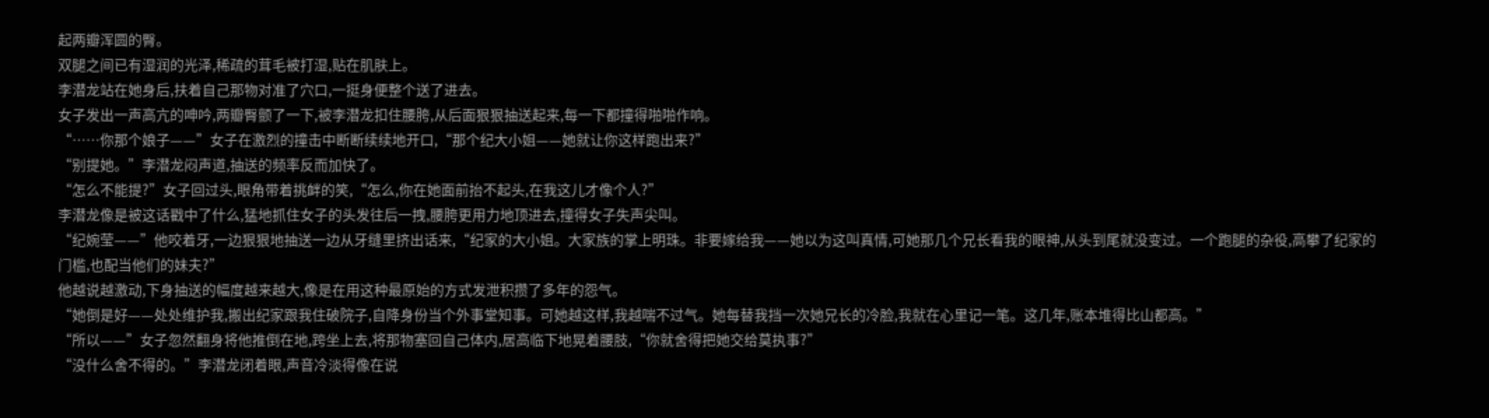起两瓣浑圆的臀。
双腿之间已有湿润的光泽,稀疏的茸毛被打湿,贴在肌肤上。
李潜龙站在她身后,扶着自己那物对准了穴口,一挺身便整个送了进去。
女子发出一声高亢的呻吟,两瓣臀颤了一下,被李潜龙扣住腰胯,从后面狠狠抽送起来,每一下都撞得啪啪作响。
“……你那个娘子——”女子在激烈的撞击中断断续续地开口,“那个纪大小姐——她就让你这样跑出来?”
“别提她。”李潜龙闷声道,抽送的频率反而加快了。
“怎么不能提?”女子回过头,眼角带着挑衅的笑,“怎么,你在她面前抬不起头,在我这儿才像个人?”
李潜龙像是被这话戳中了什么,猛地抓住女子的头发往后一拽,腰胯更用力地顶进去,撞得女子失声尖叫。
“纪婉莹——”他咬着牙,一边狠狠地抽送一边从牙缝里挤出话来,“纪家的大小姐。大家族的掌上明珠。非要嫁给我——她以为这叫真情,可她那几个兄长看我的眼神,从头到尾就没变过。一个跑腿的杂役,高攀了纪家的门槛,也配当他们的妹夫?”
他越说越激动,下身抽送的幅度越来越大,像是在用这种最原始的方式发泄积攒了多年的怨气。
“她倒是好——处处维护我,搬出纪家跟我住破院子,自降身份当个外事堂知事。可她越这样,我越喘不过气。她每替我挡一次她兄长的冷脸,我就在心里记一笔。这几年,账本堆得比山都高。”
“所以——”女子忽然翻身将他推倒在地,跨坐上去,将那物塞回自己体内,居高临下地晃着腰肢,“你就舍得把她交给莫执事?”
“没什么舍不得的。”李潜龙闭着眼,声音冷淡得像在说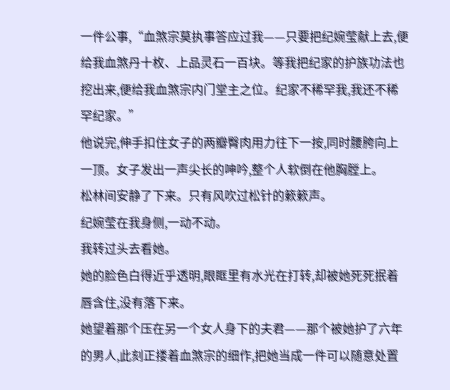一件公事,“血煞宗莫执事答应过我——只要把纪婉莹献上去,便给我血煞丹十枚、上品灵石一百块。等我把纪家的护族功法也挖出来,便给我血煞宗内门堂主之位。纪家不稀罕我,我还不稀罕纪家。”
他说完,伸手扣住女子的两瓣臀肉用力往下一按,同时腰胯向上一顶。女子发出一声尖长的呻吟,整个人软倒在他胸膛上。
松林间安静了下来。只有风吹过松针的簌簌声。
纪婉莹在我身侧,一动不动。
我转过头去看她。
她的脸色白得近乎透明,眼眶里有水光在打转,却被她死死抿着唇含住,没有落下来。
她望着那个压在另一个女人身下的夫君——那个被她护了六年的男人,此刻正搂着血煞宗的细作,把她当成一件可以随意处置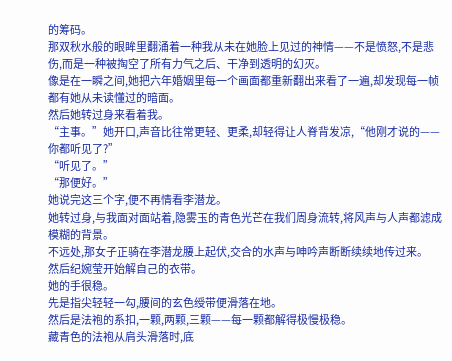的筹码。
那双秋水般的眼眸里翻涌着一种我从未在她脸上见过的神情——不是愤怒,不是悲伤,而是一种被掏空了所有力气之后、干净到透明的幻灭。
像是在一瞬之间,她把六年婚姻里每一个画面都重新翻出来看了一遍,却发现每一帧都有她从未读懂过的暗面。
然后她转过身来看着我。
“主事。”她开口,声音比往常更轻、更柔,却轻得让人脊背发凉,“他刚才说的——你都听见了?”
“听见了。”
“那便好。”
她说完这三个字,便不再情看李潜龙。
她转过身,与我面对面站着,隐雾玉的青色光芒在我们周身流转,将风声与人声都滤成模糊的背景。
不远处,那女子正骑在李潜龙腰上起伏,交合的水声与呻吟声断断续续地传过来。
然后纪婉莹开始解自己的衣带。
她的手很稳。
先是指尖轻轻一勾,腰间的玄色绶带便滑落在地。
然后是法袍的系扣,一颗,两颗,三颗——每一颗都解得极慢极稳。
藏青色的法袍从肩头滑落时,底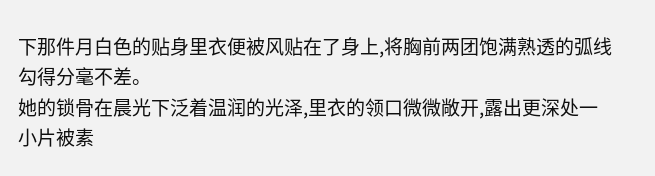下那件月白色的贴身里衣便被风贴在了身上,将胸前两团饱满熟透的弧线勾得分毫不差。
她的锁骨在晨光下泛着温润的光泽,里衣的领口微微敞开,露出更深处一小片被素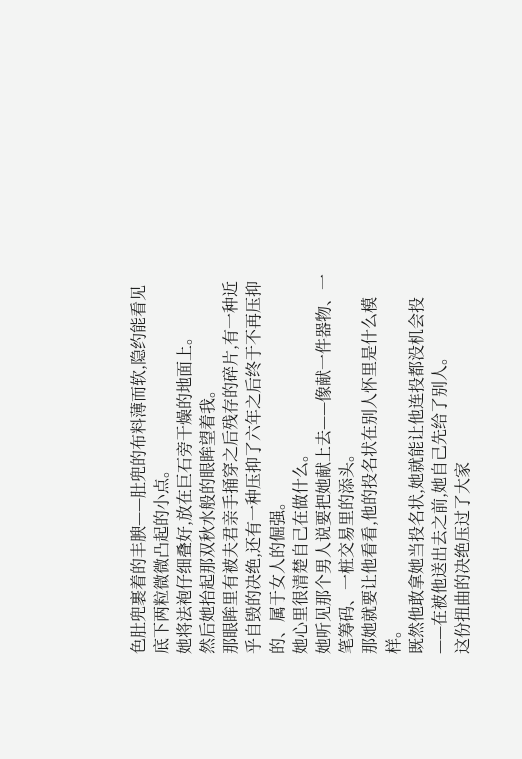色肚兜裹着的丰腴——肚兜的布料薄而软,隐约能看见底下两粒微微凸起的小点。
她将法袍仔细叠好,放在巨石旁干燥的地面上。
然后她抬起那双秋水般的眼眸望着我。
那眼眸里有被夫君亲手捅穿之后残存的碎片,有一种近乎自毁的决绝,还有一种压抑了六年之后终于不再压抑的、属于女人的倔强。
她心里很清楚自己在做什么。
她听见那个男人说要把她献上去——像献一件器物、一笔筹码、一桩交易里的添头。
那她就要让他看看,他的投名状在别人怀里是什么模样。
既然他敢拿她当投名状,她就能让他连投都没机会投——在被他送出去之前,她自己先给了别人。
这份扭曲的决绝压过了大家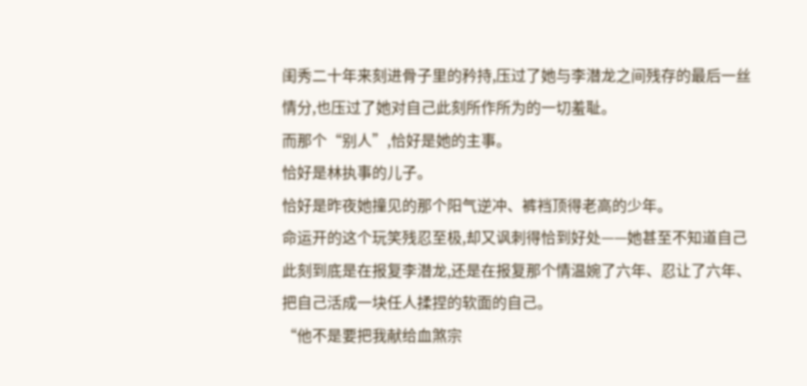闺秀二十年来刻进骨子里的矜持,压过了她与李潜龙之间残存的最后一丝情分,也压过了她对自己此刻所作所为的一切羞耻。
而那个“别人”,恰好是她的主事。
恰好是林执事的儿子。
恰好是昨夜她撞见的那个阳气逆冲、裤裆顶得老高的少年。
命运开的这个玩笑残忍至极,却又讽刺得恰到好处——她甚至不知道自己此刻到底是在报复李潜龙,还是在报复那个情温婉了六年、忍让了六年、把自己活成一块任人揉捏的软面的自己。
“他不是要把我献给血煞宗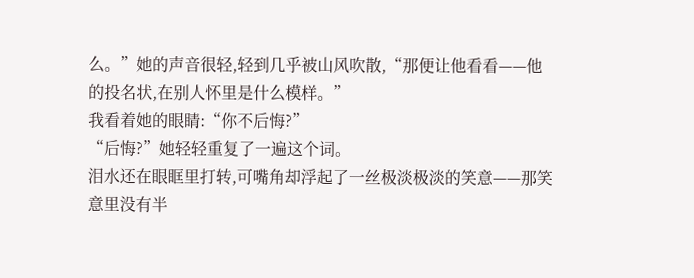么。”她的声音很轻,轻到几乎被山风吹散,“那便让他看看——他的投名状,在别人怀里是什么模样。”
我看着她的眼睛:“你不后悔?”
“后悔?”她轻轻重复了一遍这个词。
泪水还在眼眶里打转,可嘴角却浮起了一丝极淡极淡的笑意——那笑意里没有半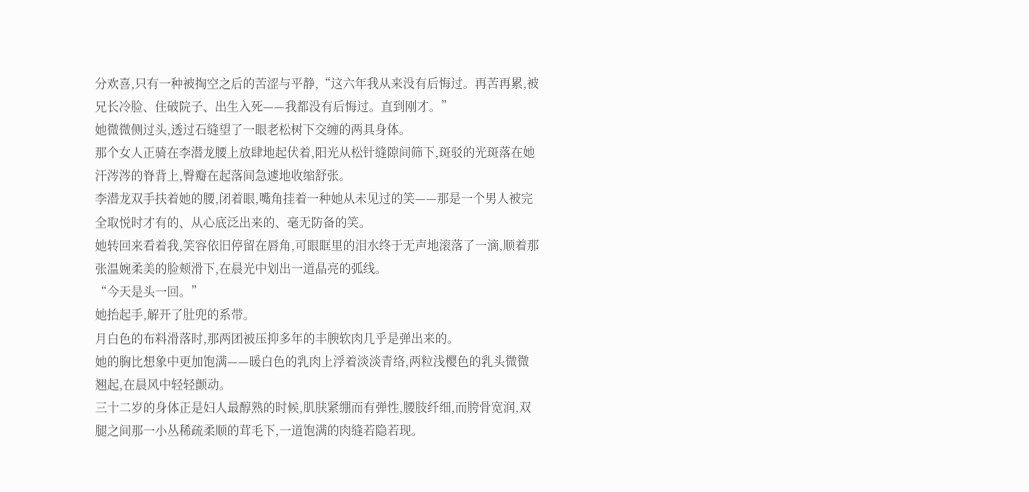分欢喜,只有一种被掏空之后的苦涩与平静,“这六年我从来没有后悔过。再苦再累,被兄长冷脸、住破院子、出生入死——我都没有后悔过。直到刚才。”
她微微侧过头,透过石缝望了一眼老松树下交缠的两具身体。
那个女人正骑在李潜龙腰上放肆地起伏着,阳光从松针缝隙间筛下,斑驳的光斑落在她汗涔涔的脊背上,臀瓣在起落间急遽地收缩舒张。
李潜龙双手扶着她的腰,闭着眼,嘴角挂着一种她从未见过的笑——那是一个男人被完全取悦时才有的、从心底泛出来的、毫无防备的笑。
她转回来看着我,笑容依旧停留在唇角,可眼眶里的泪水终于无声地滚落了一滴,顺着那张温婉柔美的脸颊滑下,在晨光中划出一道晶亮的弧线。
“今天是头一回。”
她抬起手,解开了肚兜的系带。
月白色的布料滑落时,那两团被压抑多年的丰腴软肉几乎是弹出来的。
她的胸比想象中更加饱满——暖白色的乳肉上浮着淡淡青络,两粒浅樱色的乳头微微翘起,在晨风中轻轻颤动。
三十二岁的身体正是妇人最醇熟的时候,肌肤紧绷而有弹性,腰肢纤细,而胯骨宽润,双腿之间那一小丛稀疏柔顺的茸毛下,一道饱满的肉缝若隐若现。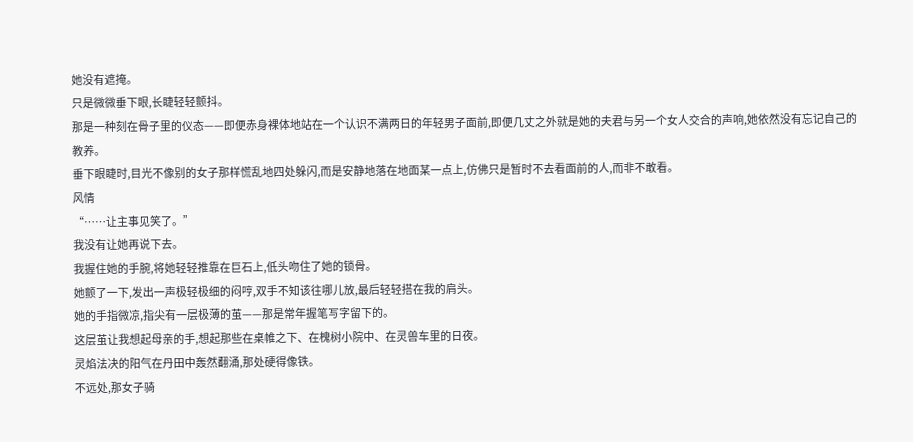她没有遮掩。
只是微微垂下眼,长睫轻轻颤抖。
那是一种刻在骨子里的仪态——即便赤身裸体地站在一个认识不满两日的年轻男子面前,即便几丈之外就是她的夫君与另一个女人交合的声响,她依然没有忘记自己的教养。
垂下眼睫时,目光不像别的女子那样慌乱地四处躲闪,而是安静地落在地面某一点上,仿佛只是暂时不去看面前的人,而非不敢看。
风情
“……让主事见笑了。”
我没有让她再说下去。
我握住她的手腕,将她轻轻推靠在巨石上,低头吻住了她的锁骨。
她颤了一下,发出一声极轻极细的闷哼,双手不知该往哪儿放,最后轻轻搭在我的肩头。
她的手指微凉,指尖有一层极薄的茧——那是常年握笔写字留下的。
这层茧让我想起母亲的手,想起那些在桌帷之下、在槐树小院中、在灵兽车里的日夜。
灵焰法决的阳气在丹田中轰然翻涌,那处硬得像铁。
不远处,那女子骑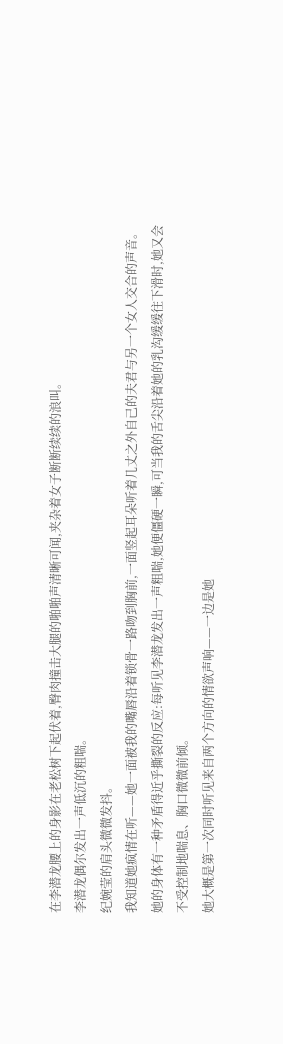在李潜龙腰上的身影在老松树下起伏着,臀肉撞击大腿的啪啪声清晰可闻,夹杂着女子断断续续的浪叫。
李潜龙偶尔发出一声低沉的粗喘。
纪婉莹的肩头微微发抖。
我知道她疯情在听——她一面被我的嘴唇沿着锁骨一路吻到胸前,一面竖起耳朵听着几丈之外自己的夫君与另一个女人交合的声音。
她的身体有一种矛盾得近乎撕裂的反应:每听见李潜龙发出一声粗喘,她便僵硬一瞬,可当我的舌尖沿着她的乳沟缓缓往下滑时,她又会不受控制地喘息、胸口微微前倾。
她大概是第一次同时听见来自两个方向的情欲声响——一边是她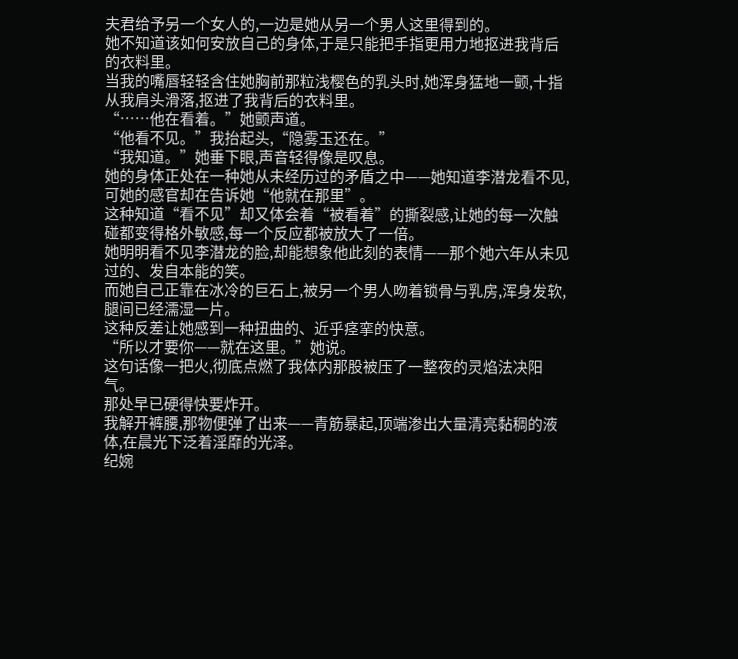夫君给予另一个女人的,一边是她从另一个男人这里得到的。
她不知道该如何安放自己的身体,于是只能把手指更用力地抠进我背后的衣料里。
当我的嘴唇轻轻含住她胸前那粒浅樱色的乳头时,她浑身猛地一颤,十指从我肩头滑落,抠进了我背后的衣料里。
“……他在看着。”她颤声道。
“他看不见。”我抬起头,“隐雾玉还在。”
“我知道。”她垂下眼,声音轻得像是叹息。
她的身体正处在一种她从未经历过的矛盾之中——她知道李潜龙看不见,可她的感官却在告诉她“他就在那里”。
这种知道“看不见”却又体会着“被看着”的撕裂感,让她的每一次触碰都变得格外敏感,每一个反应都被放大了一倍。
她明明看不见李潜龙的脸,却能想象他此刻的表情——那个她六年从未见过的、发自本能的笑。
而她自己正靠在冰冷的巨石上,被另一个男人吻着锁骨与乳房,浑身发软,腿间已经濡湿一片。
这种反差让她感到一种扭曲的、近乎痉挛的快意。
“所以才要你——就在这里。”她说。
这句话像一把火,彻底点燃了我体内那股被压了一整夜的灵焰法决阳气。
那处早已硬得快要炸开。
我解开裤腰,那物便弹了出来——青筋暴起,顶端渗出大量清亮黏稠的液体,在晨光下泛着淫靡的光泽。
纪婉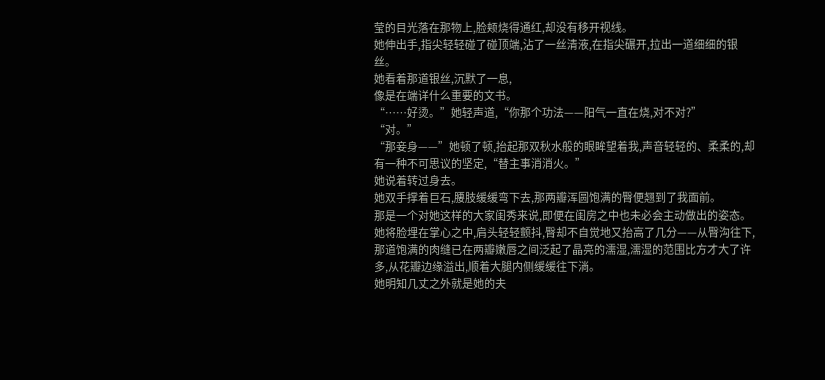莹的目光落在那物上,脸颊烧得通红,却没有移开视线。
她伸出手,指尖轻轻碰了碰顶端,沾了一丝清液,在指尖碾开,拉出一道细细的银丝。
她看着那道银丝,沉默了一息,
像是在端详什么重要的文书。
“……好烫。”她轻声道,“你那个功法——阳气一直在烧,对不对?”
“对。”
“那妾身——”她顿了顿,抬起那双秋水般的眼眸望着我,声音轻轻的、柔柔的,却有一种不可思议的坚定,“替主事消消火。”
她说着转过身去。
她双手撑着巨石,腰肢缓缓弯下去,那两瓣浑圆饱满的臀便翘到了我面前。
那是一个对她这样的大家闺秀来说,即便在闺房之中也未必会主动做出的姿态。
她将脸埋在掌心之中,肩头轻轻颤抖,臀却不自觉地又抬高了几分——从臀沟往下,那道饱满的肉缝已在两瓣嫩唇之间泛起了晶亮的濡湿,濡湿的范围比方才大了许多,从花瓣边缘溢出,顺着大腿内侧缓缓往下淌。
她明知几丈之外就是她的夫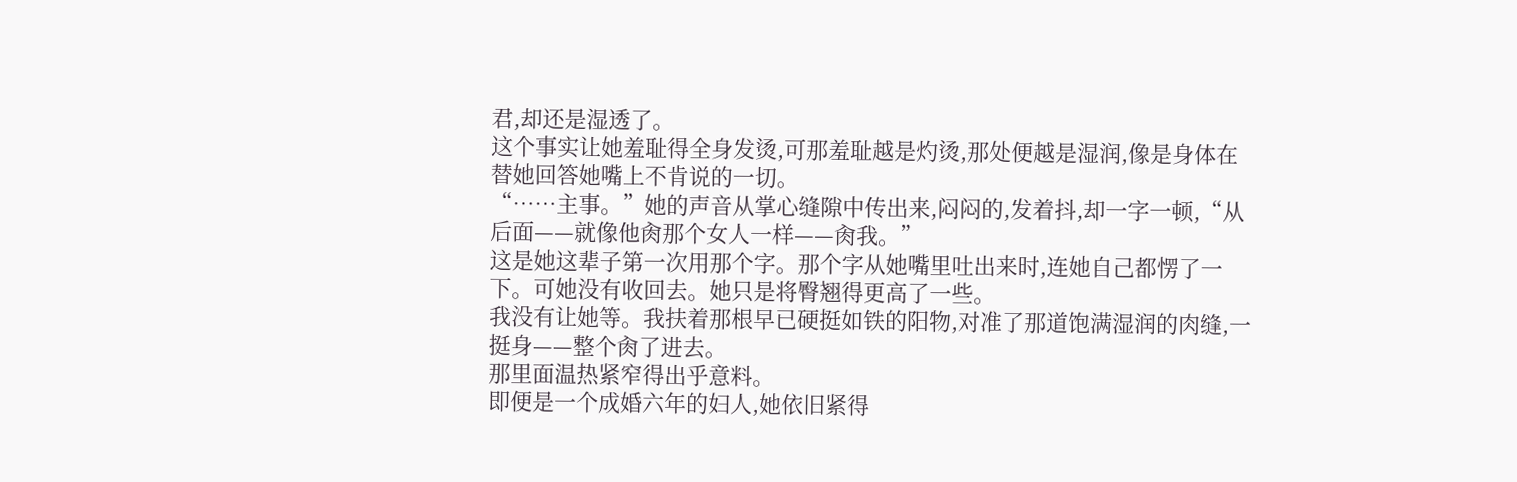君,却还是湿透了。
这个事实让她羞耻得全身发烫,可那羞耻越是灼烫,那处便越是湿润,像是身体在替她回答她嘴上不肯说的一切。
“……主事。”她的声音从掌心缝隙中传出来,闷闷的,发着抖,却一字一顿,“从后面——就像他肏那个女人一样——肏我。”
这是她这辈子第一次用那个字。那个字从她嘴里吐出来时,连她自己都愣了一下。可她没有收回去。她只是将臀翘得更高了一些。
我没有让她等。我扶着那根早已硬挺如铁的阳物,对准了那道饱满湿润的肉缝,一挺身——整个肏了进去。
那里面温热紧窄得出乎意料。
即便是一个成婚六年的妇人,她依旧紧得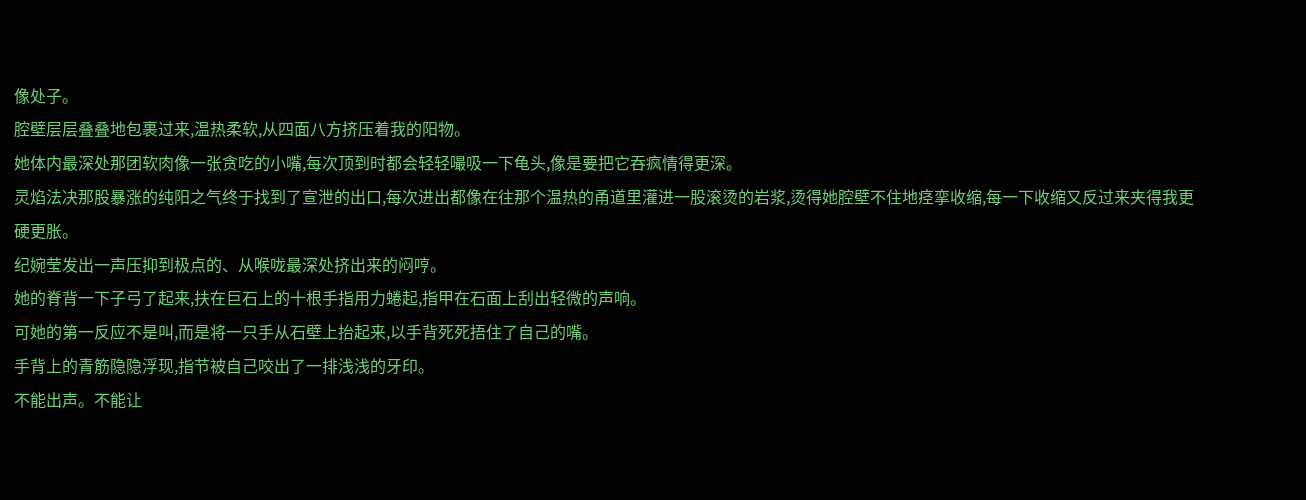像处子。
腔壁层层叠叠地包裹过来,温热柔软,从四面八方挤压着我的阳物。
她体内最深处那团软肉像一张贪吃的小嘴,每次顶到时都会轻轻嘬吸一下龟头,像是要把它吞疯情得更深。
灵焰法决那股暴涨的纯阳之气终于找到了宣泄的出口,每次进出都像在往那个温热的甬道里灌进一股滚烫的岩浆,烫得她腔壁不住地痉挛收缩,每一下收缩又反过来夹得我更硬更胀。
纪婉莹发出一声压抑到极点的、从喉咙最深处挤出来的闷哼。
她的脊背一下子弓了起来,扶在巨石上的十根手指用力蜷起,指甲在石面上刮出轻微的声响。
可她的第一反应不是叫,而是将一只手从石壁上抬起来,以手背死死捂住了自己的嘴。
手背上的青筋隐隐浮现,指节被自己咬出了一排浅浅的牙印。
不能出声。不能让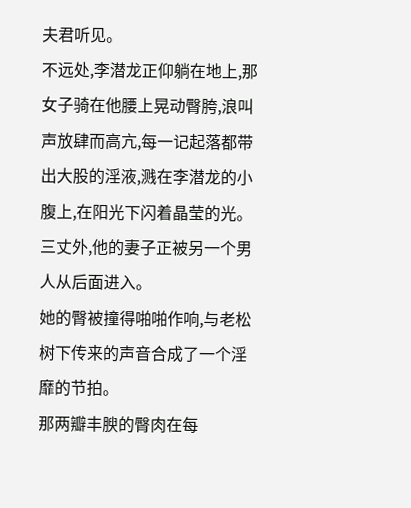夫君听见。
不远处,李潜龙正仰躺在地上,那女子骑在他腰上晃动臀胯,浪叫声放肆而高亢,每一记起落都带出大股的淫液,溅在李潜龙的小腹上,在阳光下闪着晶莹的光。
三丈外,他的妻子正被另一个男人从后面进入。
她的臀被撞得啪啪作响,与老松树下传来的声音合成了一个淫靡的节拍。
那两瓣丰腴的臀肉在每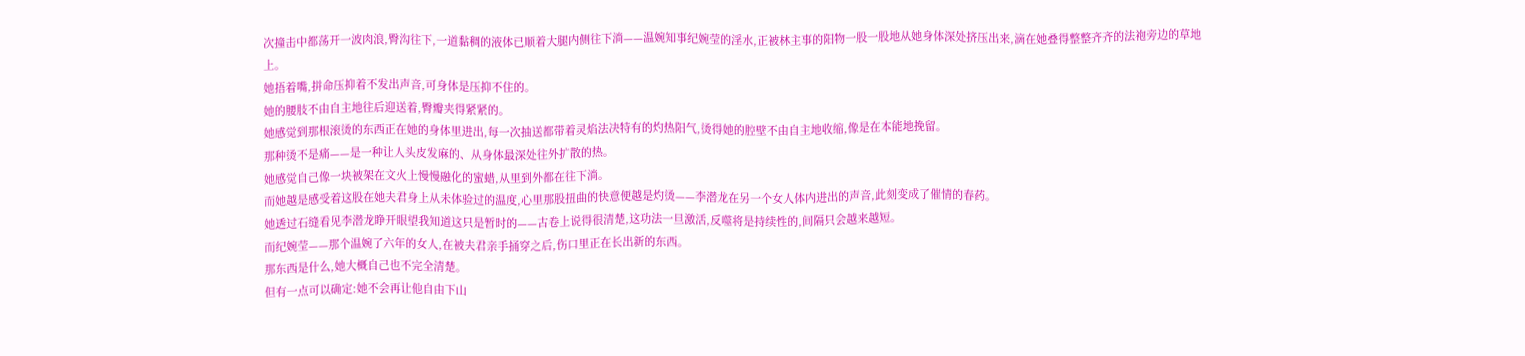次撞击中都荡开一波肉浪,臀沟往下,一道黏稠的液体已顺着大腿内侧往下淌——温婉知事纪婉莹的淫水,正被林主事的阳物一股一股地从她身体深处挤压出来,滴在她叠得整整齐齐的法袍旁边的草地上。
她捂着嘴,拼命压抑着不发出声音,可身体是压抑不住的。
她的腰肢不由自主地往后迎送着,臀瓣夹得紧紧的。
她感觉到那根滚烫的东西正在她的身体里进出,每一次抽送都带着灵焰法决特有的灼热阳气,烫得她的腔壁不由自主地收缩,像是在本能地挽留。
那种烫不是痛——是一种让人头皮发麻的、从身体最深处往外扩散的热。
她感觉自己像一块被架在文火上慢慢融化的蜜蜡,从里到外都在往下淌。
而她越是感受着这股在她夫君身上从未体验过的温度,心里那股扭曲的快意便越是灼烫——李潜龙在另一个女人体内进出的声音,此刻变成了催情的春药。
她透过石缝看见李潜龙睁开眼望我知道这只是暂时的——古卷上说得很清楚,这功法一旦激活,反噬将是持续性的,间隔只会越来越短。
而纪婉莹——那个温婉了六年的女人,在被夫君亲手捅穿之后,伤口里正在长出新的东西。
那东西是什么,她大概自己也不完全清楚。
但有一点可以确定:她不会再让他自由下山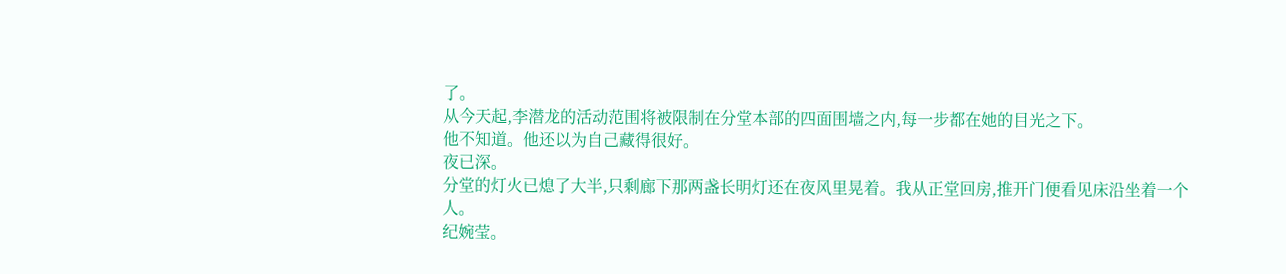了。
从今天起,李潜龙的活动范围将被限制在分堂本部的四面围墙之内,每一步都在她的目光之下。
他不知道。他还以为自己藏得很好。
夜已深。
分堂的灯火已熄了大半,只剩廊下那两盏长明灯还在夜风里晃着。我从正堂回房,推开门便看见床沿坐着一个人。
纪婉莹。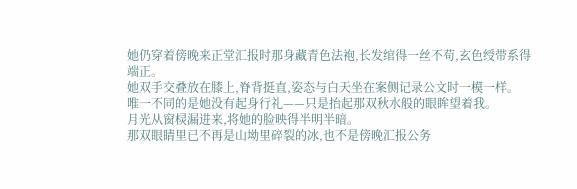她仍穿着傍晚来正堂汇报时那身藏青色法袍,长发绾得一丝不苟,玄色绶带系得端正。
她双手交叠放在膝上,脊背挺直,姿态与白天坐在案侧记录公文时一模一样。
唯一不同的是她没有起身行礼——只是抬起那双秋水般的眼眸望着我。
月光从窗棂漏进来,将她的脸映得半明半暗。
那双眼睛里已不再是山坳里碎裂的冰,也不是傍晚汇报公务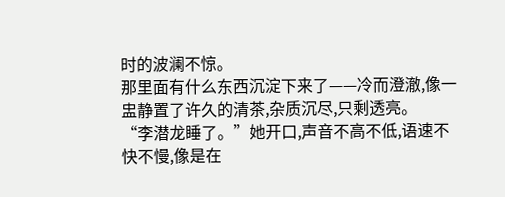时的波澜不惊。
那里面有什么东西沉淀下来了——冷而澄澈,像一盅静置了许久的清茶,杂质沉尽,只剩透亮。
“李潜龙睡了。”她开口,声音不高不低,语速不快不慢,像是在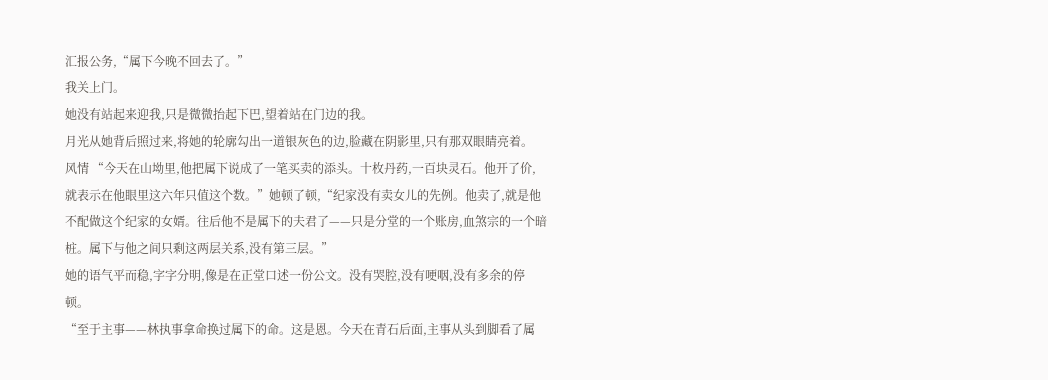汇报公务,“属下今晚不回去了。”
我关上门。
她没有站起来迎我,只是微微抬起下巴,望着站在门边的我。
月光从她背后照过来,将她的轮廓勾出一道银灰色的边,脸藏在阴影里,只有那双眼睛亮着。
风情 “今天在山坳里,他把属下说成了一笔买卖的添头。十枚丹药,一百块灵石。他开了价,就表示在他眼里这六年只值这个数。”她顿了顿,“纪家没有卖女儿的先例。他卖了,就是他不配做这个纪家的女婿。往后他不是属下的夫君了——只是分堂的一个账房,血煞宗的一个暗桩。属下与他之间只剩这两层关系,没有第三层。”
她的语气平而稳,字字分明,像是在正堂口述一份公文。没有哭腔,没有哽咽,没有多余的停顿。
“至于主事——林执事拿命换过属下的命。这是恩。今天在青石后面,主事从头到脚看了属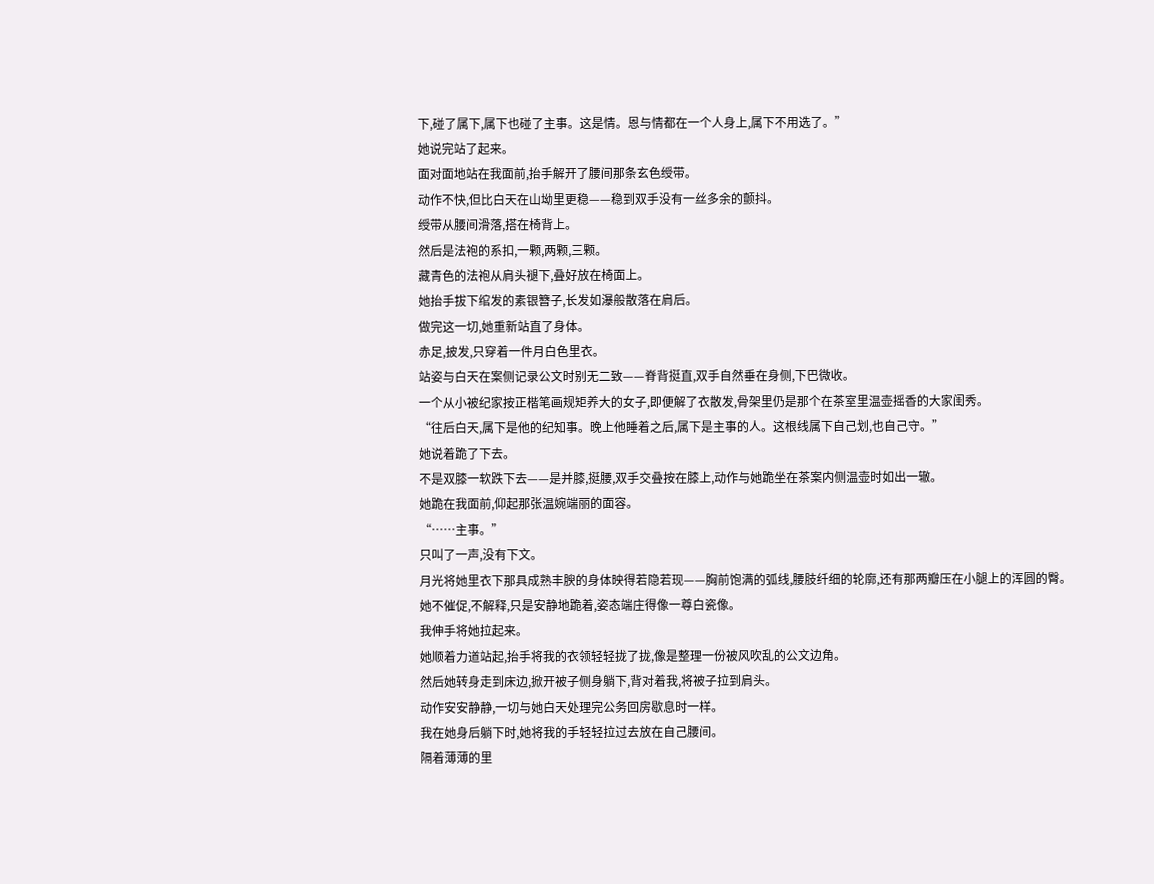下,碰了属下,属下也碰了主事。这是情。恩与情都在一个人身上,属下不用选了。”
她说完站了起来。
面对面地站在我面前,抬手解开了腰间那条玄色绶带。
动作不快,但比白天在山坳里更稳——稳到双手没有一丝多余的颤抖。
绶带从腰间滑落,搭在椅背上。
然后是法袍的系扣,一颗,两颗,三颗。
藏青色的法袍从肩头褪下,叠好放在椅面上。
她抬手拔下绾发的素银簪子,长发如瀑般散落在肩后。
做完这一切,她重新站直了身体。
赤足,披发,只穿着一件月白色里衣。
站姿与白天在案侧记录公文时别无二致——脊背挺直,双手自然垂在身侧,下巴微收。
一个从小被纪家按正楷笔画规矩养大的女子,即便解了衣散发,骨架里仍是那个在茶室里温壶摇香的大家闺秀。
“往后白天,属下是他的纪知事。晚上他睡着之后,属下是主事的人。这根线属下自己划,也自己守。”
她说着跪了下去。
不是双膝一软跌下去——是并膝,挺腰,双手交叠按在膝上,动作与她跪坐在茶案内侧温壶时如出一辙。
她跪在我面前,仰起那张温婉端丽的面容。
“……主事。”
只叫了一声,没有下文。
月光将她里衣下那具成熟丰腴的身体映得若隐若现——胸前饱满的弧线,腰肢纤细的轮廓,还有那两瓣压在小腿上的浑圆的臀。
她不催促,不解释,只是安静地跪着,姿态端庄得像一尊白瓷像。
我伸手将她拉起来。
她顺着力道站起,抬手将我的衣领轻轻拢了拢,像是整理一份被风吹乱的公文边角。
然后她转身走到床边,掀开被子侧身躺下,背对着我,将被子拉到肩头。
动作安安静静,一切与她白天处理完公务回房歇息时一样。
我在她身后躺下时,她将我的手轻轻拉过去放在自己腰间。
隔着薄薄的里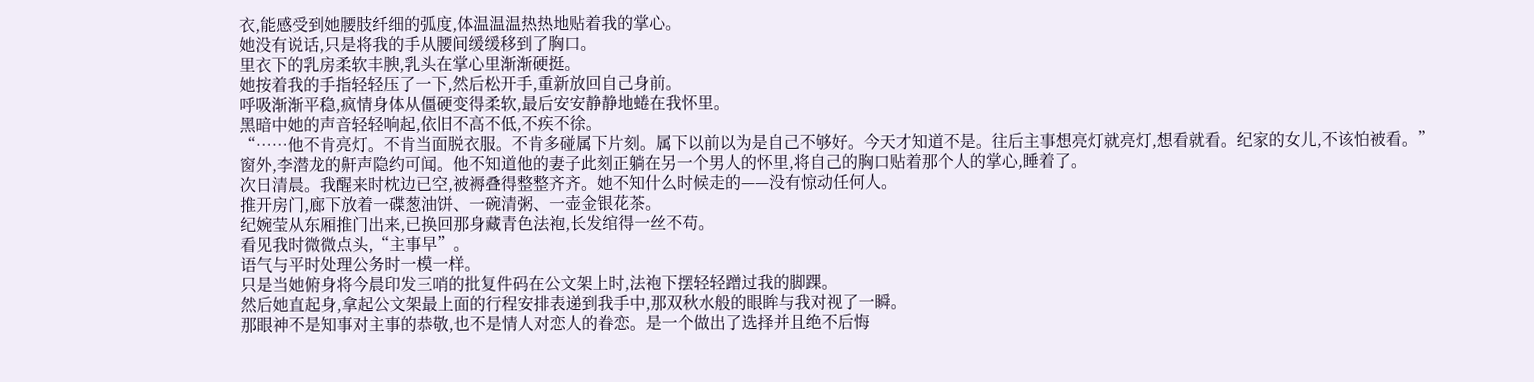衣,能感受到她腰肢纤细的弧度,体温温温热热地贴着我的掌心。
她没有说话,只是将我的手从腰间缓缓移到了胸口。
里衣下的乳房柔软丰腴,乳头在掌心里渐渐硬挺。
她按着我的手指轻轻压了一下,然后松开手,重新放回自己身前。
呼吸渐渐平稳,疯情身体从僵硬变得柔软,最后安安静静地蜷在我怀里。
黑暗中她的声音轻轻响起,依旧不高不低,不疾不徐。
“……他不肯亮灯。不肯当面脱衣服。不肯多碰属下片刻。属下以前以为是自己不够好。今天才知道不是。往后主事想亮灯就亮灯,想看就看。纪家的女儿,不该怕被看。”
窗外,李潜龙的鼾声隐约可闻。他不知道他的妻子此刻正躺在另一个男人的怀里,将自己的胸口贴着那个人的掌心,睡着了。
次日清晨。我醒来时枕边已空,被褥叠得整整齐齐。她不知什么时候走的——没有惊动任何人。
推开房门,廊下放着一碟葱油饼、一碗清粥、一壶金银花茶。
纪婉莹从东厢推门出来,已换回那身藏青色法袍,长发绾得一丝不苟。
看见我时微微点头,“主事早”。
语气与平时处理公务时一模一样。
只是当她俯身将今晨印发三哨的批复件码在公文架上时,法袍下摆轻轻蹭过我的脚踝。
然后她直起身,拿起公文架最上面的行程安排表递到我手中,那双秋水般的眼眸与我对视了一瞬。
那眼神不是知事对主事的恭敬,也不是情人对恋人的眷恋。是一个做出了选择并且绝不后悔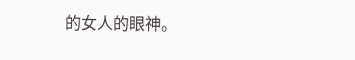的女人的眼神。